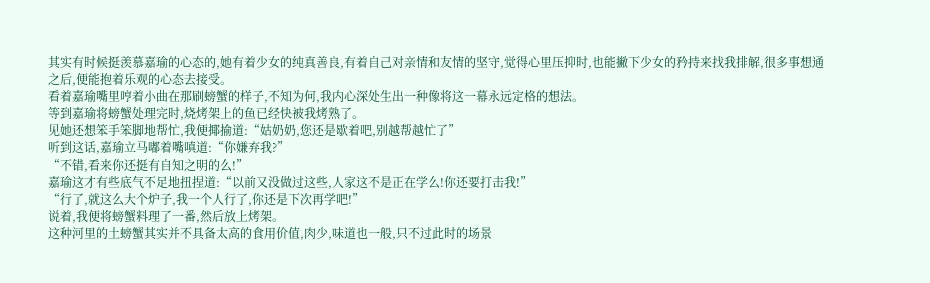其实有时候挺羡慕嘉瑜的心态的,她有着少女的纯真善良,有着自己对亲情和友情的坚守,觉得心里压抑时,也能撇下少女的矜持来找我排解,很多事想通之后,便能抱着乐观的心态去接受。
看着嘉瑜嘴里哼着小曲在那刷螃蟹的样子,不知为何,我内心深处生出一种像将这一幕永远定格的想法。
等到嘉瑜将螃蟹处理完时,烧烤架上的鱼已经快被我烤熟了。
见她还想笨手笨脚地帮忙,我便揶揄道:“姑奶奶,您还是歇着吧,别越帮越忙了”
听到这话,嘉瑜立马嘟着嘴嗔道:“你嫌弃我?”
“不错,看来你还挺有自知之明的么!”
嘉瑜这才有些底气不足地扭捏道:“以前又没做过这些,人家这不是正在学么!你还要打击我!”
“行了,就这么大个炉子,我一个人行了,你还是下次再学吧!”
说着,我便将螃蟹料理了一番,然后放上烤架。
这种河里的土螃蟹其实并不具备太高的食用价值,肉少,味道也一般,只不过此时的场景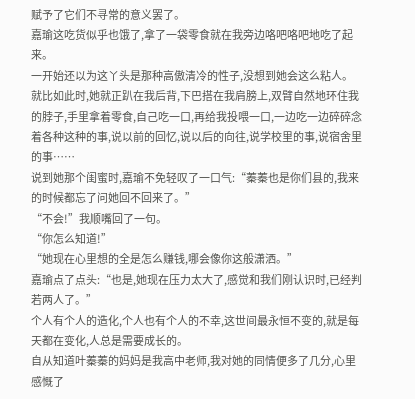赋予了它们不寻常的意义罢了。
嘉瑜这吃货似乎也饿了,拿了一袋零食就在我旁边咯吧咯吧地吃了起来。
一开始还以为这丫头是那种高傲清冷的性子,没想到她会这么粘人。
就比如此时,她就正趴在我后背,下巴搭在我肩膀上,双臂自然地环住我的脖子,手里拿着零食,自己吃一口,再给我投喂一口,一边吃一边碎碎念着各种这种的事,说以前的回忆,说以后的向往,说学校里的事,说宿舍里的事……
说到她那个闺蜜时,嘉瑜不免轻叹了一口气:“蓁蓁也是你们县的,我来的时候都忘了问她回不回来了。”
“不会!”我顺嘴回了一句。
“你怎么知道!”
“她现在心里想的全是怎么赚钱,哪会像你这般潇洒。”
嘉瑜点了点头:“也是,她现在压力太大了,感觉和我们刚认识时,已经判若两人了。”
个人有个人的造化,个人也有个人的不幸,这世间最永恒不变的,就是每天都在变化,人总是需要成长的。
自从知道叶蓁蓁的妈妈是我高中老师,我对她的同情便多了几分,心里感慨了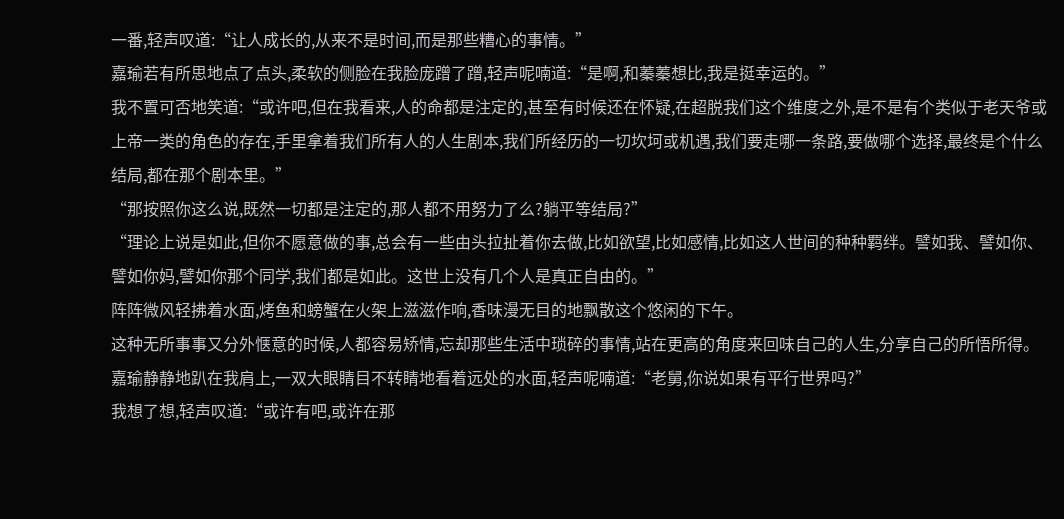一番,轻声叹道:“让人成长的,从来不是时间,而是那些糟心的事情。”
嘉瑜若有所思地点了点头,柔软的侧脸在我脸庞蹭了蹭,轻声呢喃道:“是啊,和蓁蓁想比,我是挺幸运的。”
我不置可否地笑道:“或许吧,但在我看来,人的命都是注定的,甚至有时候还在怀疑,在超脱我们这个维度之外,是不是有个类似于老天爷或上帝一类的角色的存在,手里拿着我们所有人的人生剧本,我们所经历的一切坎坷或机遇,我们要走哪一条路,要做哪个选择,最终是个什么结局,都在那个剧本里。”
“那按照你这么说,既然一切都是注定的,那人都不用努力了么?躺平等结局?”
“理论上说是如此,但你不愿意做的事,总会有一些由头拉扯着你去做,比如欲望,比如感情,比如这人世间的种种羁绊。譬如我、譬如你、譬如你妈,譬如你那个同学,我们都是如此。这世上没有几个人是真正自由的。”
阵阵微风轻拂着水面,烤鱼和螃蟹在火架上滋滋作响,香味漫无目的地飘散这个悠闲的下午。
这种无所事事又分外惬意的时候,人都容易矫情,忘却那些生活中琐碎的事情,站在更高的角度来回味自己的人生,分享自己的所悟所得。
嘉瑜静静地趴在我肩上,一双大眼睛目不转睛地看着远处的水面,轻声呢喃道:“老舅,你说如果有平行世界吗?”
我想了想,轻声叹道:“或许有吧,或许在那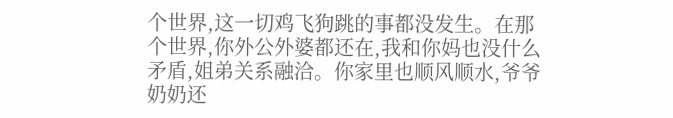个世界,这一切鸡飞狗跳的事都没发生。在那个世界,你外公外婆都还在,我和你妈也没什么矛盾,姐弟关系融洽。你家里也顺风顺水,爷爷奶奶还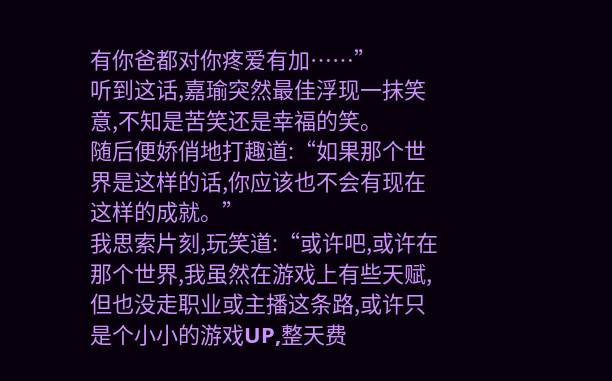有你爸都对你疼爱有加……”
听到这话,嘉瑜突然最佳浮现一抹笑意,不知是苦笑还是幸福的笑。
随后便娇俏地打趣道:“如果那个世界是这样的话,你应该也不会有现在这样的成就。”
我思索片刻,玩笑道:“或许吧,或许在那个世界,我虽然在游戏上有些天赋,但也没走职业或主播这条路,或许只是个小小的游戏UP,整天费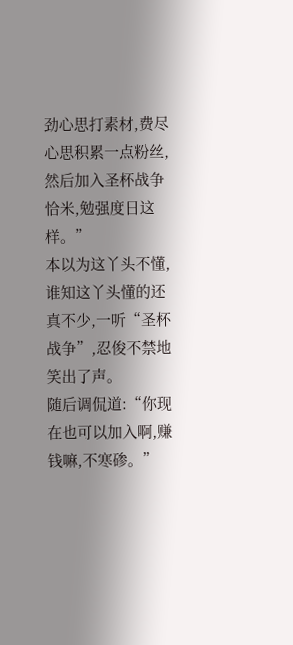劲心思打素材,费尽心思积累一点粉丝,然后加入圣杯战争恰米,勉强度日这样。”
本以为这丫头不懂,谁知这丫头懂的还真不少,一听“圣杯战争”,忍俊不禁地笑出了声。
随后调侃道:“你现在也可以加入啊,赚钱嘛,不寒碜。”